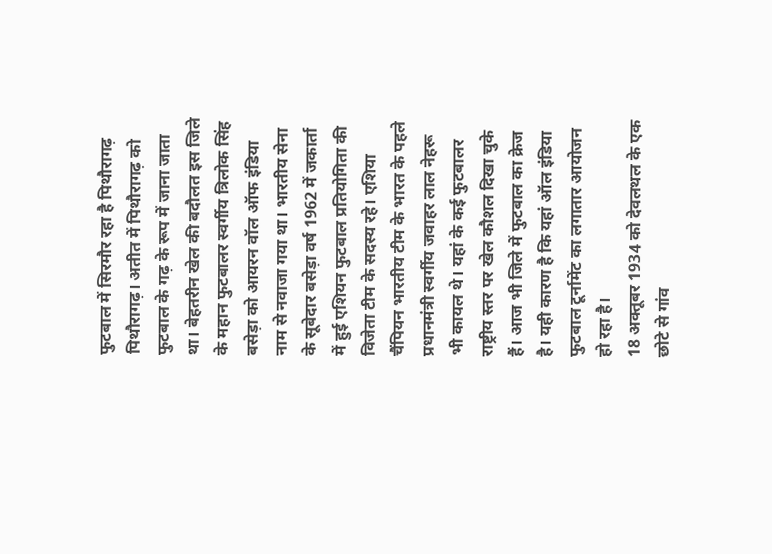फुटबाल में सिरमौर रहा है पिथौरागढ़
पिथौरागढ़। अतीत में पिथौरागढ़ को फुटबाल के गढ़ के रूप में जाना जाता था। बेहतरीन खेल की बदौलत इस जिले के महान फुटबालर स्वर्गीय त्रिलोक सिंह बसेड़ा को आयरन वॉल ऑफ इंडिया नाम से नवाजा गया था। भारतीय सेना के सूबेदार बसेड़ा वर्ष 1962 में जकार्ता में हुई एशियन फुटबाल प्रतियोगिता की विजेता टीम के सदस्य रहे। एशिया चैंपियन भारतीय टीम के भारत के पहले प्रधानमंत्री स्वर्गीय जवाहर लाल नेहरू भी कायल थे। यहां के कई फुटबालर राष्ट्रीय स्तर पर खेल कौशल दिखा चुके हैं। आज भी जिले में फुटबाल का क्रेज है। यही कारण है कि यहां ऑल इंडिया फुटबाल टूर्नामेंट का लगातार आयोजन हो रहा है।
18 अक्तूबर 1934 को देवलथल के एक छोटे से गांव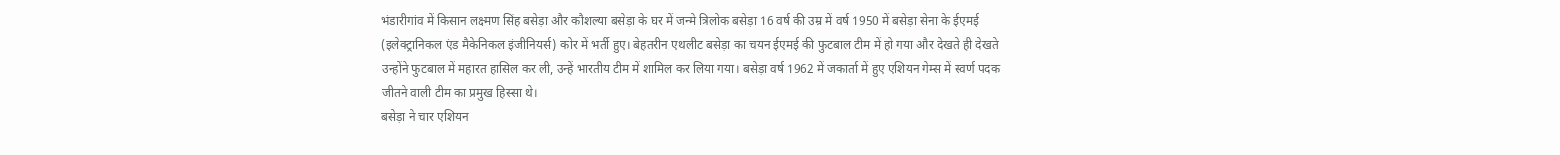भंडारीगांव में किसान लक्ष्मण सिंह बसेड़ा और कौशल्या बसेड़ा के घर में जन्मे त्रिलोक बसेड़ा 16 वर्ष की उम्र में वर्ष 1950 में बसेड़ा सेना के ईएमई (इलेक्ट्रानिकल एंड मैकेनिकल इंजीनियर्स) कोर में भर्ती हुए। बेहतरीन एथलीट बसेड़ा का चयन ईएमई की फुटबाल टीम में हो गया और देखते ही देखते उन्होंने फुटबाल में महारत हासिल कर ली, उन्हें भारतीय टीम में शामिल कर लिया गया। बसेड़ा वर्ष 1962 में जकार्ता में हुए एशियन गेम्स में स्वर्ण पदक जीतने वाली टीम का प्रमुख हिस्सा थे।
बसेड़ा ने चार एशियन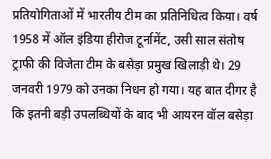प्रतियोगिताओं में भारतीय टीम का प्रतिनिधित्व किया। वर्ष 1958 में ऑल इंडिया हीरोज टूर्नामेंट, उसी साल संतोष ट्राफी की विजेता टीम के बसेड़ा प्रमुख खिलाड़ी थे। 29 जनवरी 1979 को उनका निधन हो गया। यह बात दीगर है कि इतनी बड़ी उपलब्धियों के बाद भी आयरन वॉल बसेड़ा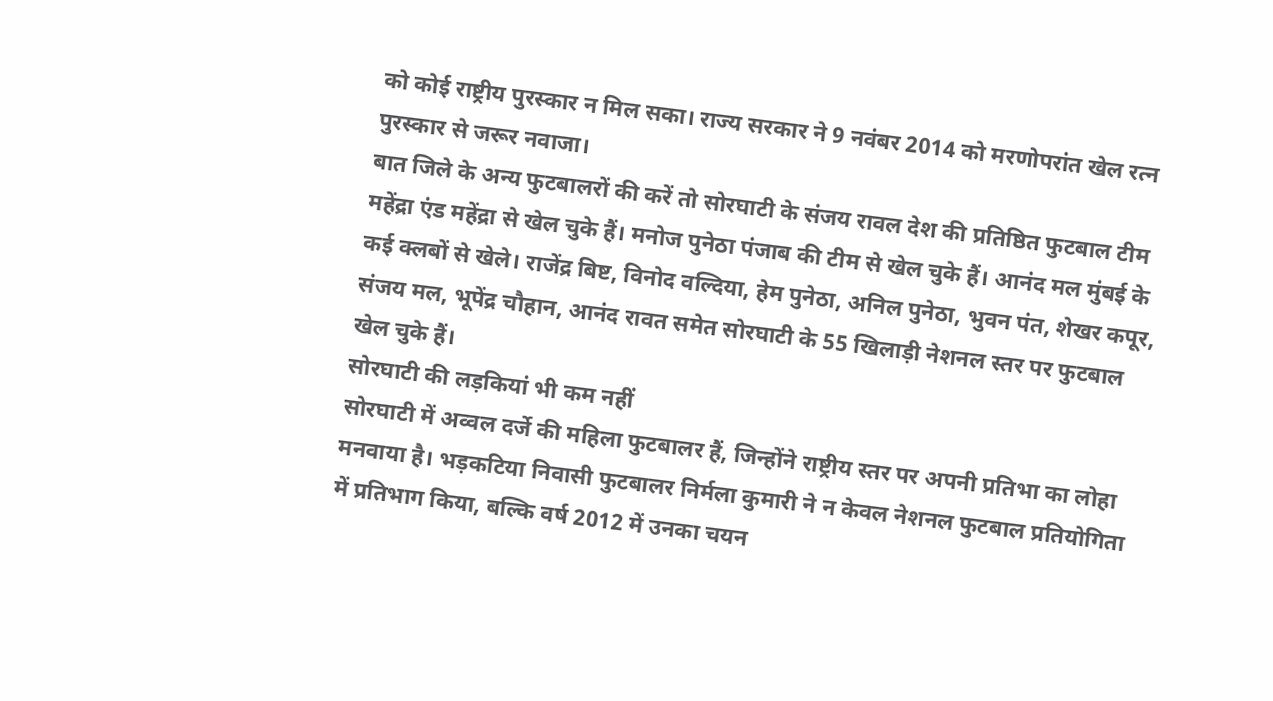को कोई राष्ट्रीय पुरस्कार न मिल सका। राज्य सरकार ने 9 नवंबर 2014 को मरणोपरांत खेल रत्न पुरस्कार से जरूर नवाजा।
बात जिले के अन्य फुटबालरों की करें तो सोरघाटी के संजय रावल देश की प्रतिष्ठित फुटबाल टीम महेंद्रा एंड महेंद्रा से खेल चुके हैं। मनोज पुनेठा पंजाब की टीम से खेल चुके हैं। आनंद मल मुंबई के कई क्लबों से खेले। राजेंद्र बिष्ट, विनोद वल्दिया, हेम पुनेठा, अनिल पुनेठा, भुवन पंत, शेखर कपूर, संजय मल, भूपेंद्र चौहान, आनंद रावत समेत सोरघाटी के 55 खिलाड़ी नेशनल स्तर पर फुटबाल खेल चुके हैं।
सोरघाटी की लड़कियां भी कम नहीं
सोरघाटी में अव्वल दर्जे की महिला फुटबालर हैं, जिन्होंने राष्ट्रीय स्तर पर अपनी प्रतिभा का लोहा मनवाया है। भड़कटिया निवासी फुटबालर निर्मला कुमारी ने न केवल नेशनल फुटबाल प्रतियोगिता में प्रतिभाग किया, बल्कि वर्ष 2012 में उनका चयन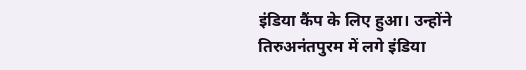इंडिया कैंप के लिए हुआ। उन्होंने तिरुअनंतपुरम में लगे इंडिया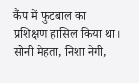कैंप में फुटबाल का प्रशिक्षण हासिल किया था। सोनी मेहता, निशा नेगी,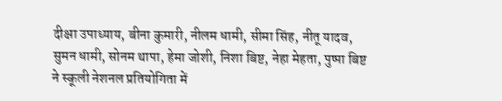दीक्षा उपाध्याय, बीना कुमारी, नीलम धामी, सीमा सिंह, नीतू यादव, सुमन धामी, सोनम थापा, हेमा जोशी, निशा बिष्ट, नेहा मेहता, पुष्पा बिष्ट ने स्कूली नेशनल प्रतियोगिता में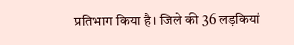प्रतिभाग किया है। जिले की 36 लड़कियां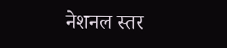नेशनल स्तर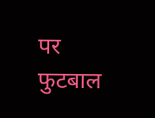पर फुटबाल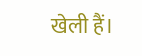खेली हैं।